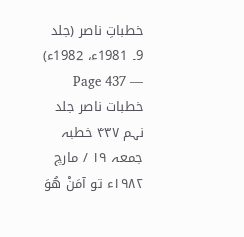خطباتِ ناصر (جلد 9۔ 1981ء، 1982ء) — Page 437
خطبات ناصر جلد نہم ۴۳۷ خطبہ جمعہ ۱۹ / مارچ ۱۹۸۲ء تو آمَنْ هُوَ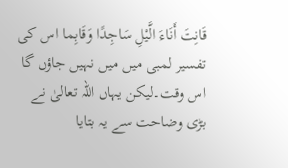قَانِتَ أَنَاءَ الَّيْلِ سَاجِدًا وَقَابِما اس کی تفسیر لمبی میں میں نہیں جاؤں گا اس وقت۔لیکن یہاں اللہ تعالیٰ نے بڑی وضاحت سے یہ بتایا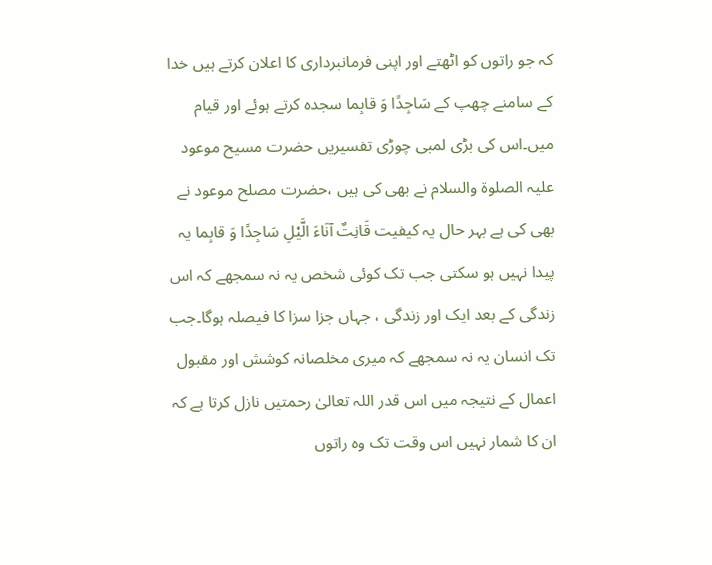کہ جو راتوں کو اٹھتے اور اپنی فرمانبرداری کا اعلان کرتے ہیں خدا کے سامنے چھپ کے سَاجِدًا وَ قابِما سجدہ کرتے ہوئے اور قیام میں۔اس کی بڑی لمبی چوڑی تفسیریں حضرت مسیح موعود علیہ الصلوۃ والسلام نے بھی کی ہیں ،حضرت مصلح موعود نے بھی کی ہے بہر حال یہ کیفیت قَانِتٌ آنَاءَ الَّيْلِ سَاجِدًا وَ قابِما یہ پیدا نہیں ہو سکتی جب تک کوئی شخص یہ نہ سمجھے کہ اس زندگی کے بعد ایک اور زندگی ، جہاں جزا سزا کا فیصلہ ہوگا۔جب تک انسان یہ نہ سمجھے کہ میری مخلصانہ کوشش اور مقبول اعمال کے نتیجہ میں اس قدر اللہ تعالیٰ رحمتیں نازل کرتا ہے کہ ان کا شمار نہیں اس وقت تک وہ راتوں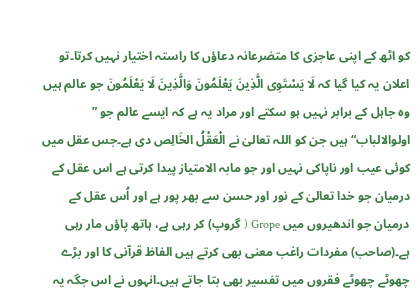کو اٹھ کے اپنی عاجزی کا متضرعانہ دعاؤں کا راستہ اختیار نہیں کرتا۔تو اعلان یہ کیا گیا کہ لَا يَسْتَوِی الَّذِينَ يَعْلَمُونَ وَالَّذِينَ لَا يَعْلَمُونَ جو عالم ہیں وہ جاہل کے برابر نہیں ہو سکتے اور مراد یہ ہے کہ ایسے عالم جو ” اولوالالباب“ ہیں جن کو اللہ تعالیٰ نے الْعَقْلُ الخَالِص دی ہے۔جس عقل میں کوئی عیب اور ناپاکی نہیں اور جو مابہ الامتیاز پیدا کرتی ہے اس عقل کے درمیان جو خدا تعالیٰ کے نور اور حسن سے بھر پور ہے اور اُس عقل کے درمیان جو اندھیروں میں Grope ( گروپ) کر رہی ہے، ہاتھ پاؤں مار رہی ہے۔(صاحب) مفردات راغب معنی بھی کرتے ہیں الفاظ قرآنی کا اور بڑے چھوٹے چھوٹے فقروں میں تفسیر بھی بتا جاتے ہیں۔انہوں نے اس جگہ یہ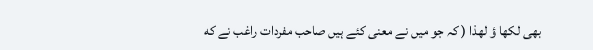بھی لکھا ؤ لهذا ( کہ جو میں نے معنی کئے ہیں صاحب مفردات راغب نے که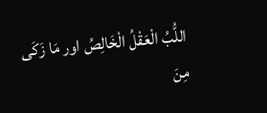اللُّبُ الْعَقْلُ الْخَالِصُ اور مَا زَكَى مِنَ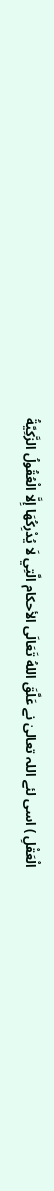الْعَقْلِ ) اسی لئے اللہ تعالیٰ نے عَلَّقَ اللهُ تَعَالَى الأحكام الَّتِي لَا يُدْرِكُهَا إِلَّا الْعُقُولُ الزَّكِيَّةُ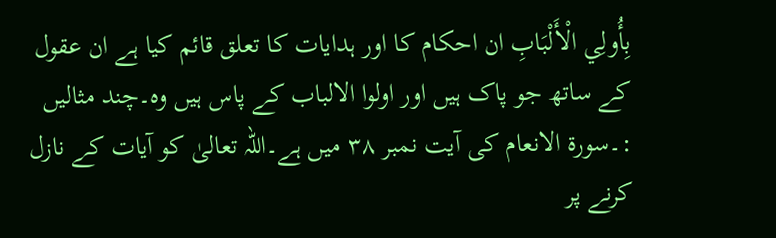بِأُولِي الْأَلْبَابِ ان احکام کا اور ہدایات کا تعلق قائم کیا ہے ان عقول کے ساتھ جو پاک ہیں اور اولوا الالباب کے پاس ہیں وہ۔چند مثالیں :۔سورۃ الانعام کی آیت نمبر ۳۸ میں ہے۔اللہ تعالیٰ کو آیات کے نازل کرنے پر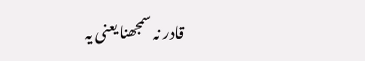قادر نہ سمجھنا یعنی یہ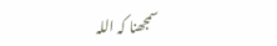سمجھنا کہ اللہ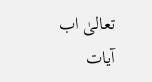تعالیٰ اب آیات